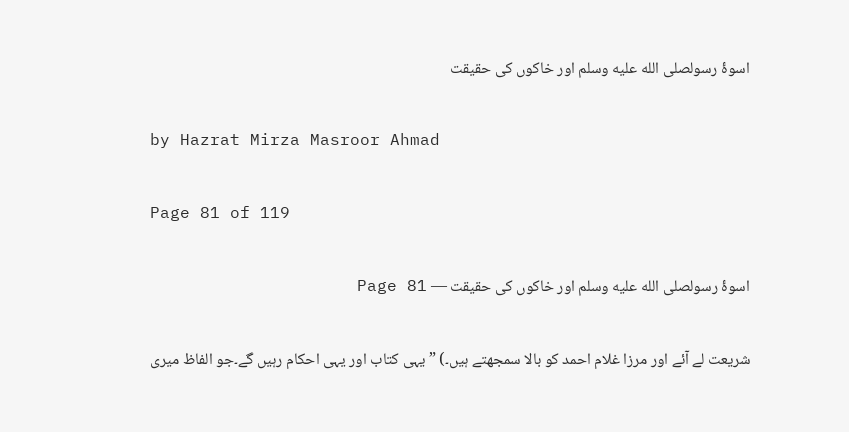اسوۂ رسولصلى الله عليه وسلم اور خاکوں کی حقیقت

by Hazrat Mirza Masroor Ahmad

Page 81 of 119

اسوۂ رسولصلى الله عليه وسلم اور خاکوں کی حقیقت — Page 81

شریعت لے آئے اور مرزا غلام احمد کو بالا سمجھتے ہیں۔) ” یہی کتاب اور یہی احکام رہیں گے۔جو الفاظ میری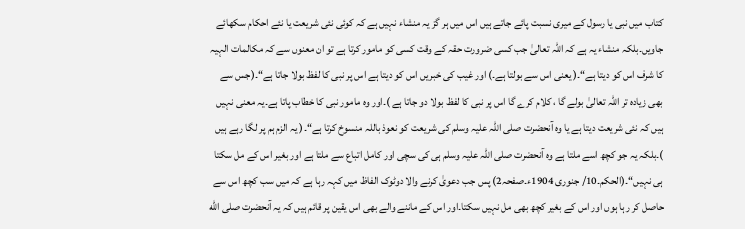کتاب میں نبی یا رسول کے میری نسبت پائے جاتے ہیں اس میں ہر گز یہ منشاء نہیں ہے کہ کوئی نئی شریعت یا نئے احکام سکھائے جاویں۔بلکہ منشاء یہ ہے کہ اللہ تعالیٰ جب کسی ضرورت حقہ کے وقت کسی کو مامور کرتا ہے تو ان معنوں سے کہ مکالمات الہیہ کا شرف اس کو دیتا ہے“۔( یعنی اس سے بولتا ہے۔) اور غیب کی خبریں اس کو دیتا ہے اس پر نبی کا لفظ بولا جاتا ہے“۔(جس سے بھی زیادہ تر اللہ تعالیٰ بولے گا ، کلام کرے گا اس پر نبی کا لفظ بولا دو جاتا ہے )۔اور وہ مامور نبی کا خطاب پاتا ہے۔یہ معنی نہیں ہیں کہ نئی شریعت دیتا ہے یا وہ آنحضرت صلی اللہ علیہ وسلم کی شریعت کو نعوذ باللہ منسوخ کرتا ہے“۔( یہ الزم ہم پر لگا رہے ہیں )۔بلکہ یہ جو کچھ اسے ملتا ہے وہ آنحضرت صلی اللہ علیہ وسلم ہی کی سچی اور کامل اتباع سے ملتا ہے اور بغیر اس کے مل سکتا ہی نہیں“۔(الحكم۔10/ جنوری 1904ء۔صفحہ2) پس جب دعویٰ کرنے والا دوٹوک الفاظ میں کہہ رہا ہے کہ میں سب کچھ اس سے حاصل کر رہا ہوں اور اس کے بغیر کچھ بھی مل نہیں سکتا۔اور اس کے ماننے والے بھی اس یقین پر قائم ہیں کہ یہ آنحضرت صلى الله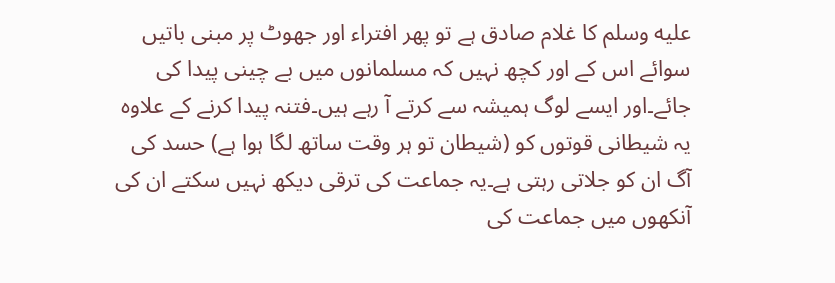عليه وسلم کا غلام صادق ہے تو پھر افتراء اور جھوٹ پر مبنی باتیں سوائے اس کے اور کچھ نہیں کہ مسلمانوں میں بے چینی پیدا کی جائے۔اور ایسے لوگ ہمیشہ سے کرتے آ رہے ہیں۔فتنہ پیدا کرنے کے علاوہ یہ شیطانی قوتوں کو (شیطان تو ہر وقت ساتھ لگا ہوا ہے) حسد کی آگ ان کو جلاتی رہتی ہے۔یہ جماعت کی ترقی دیکھ نہیں سکتے ان کی آنکھوں میں جماعت کی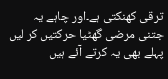ترقی کھنکتی ہے۔اور چاہے یہ جتنی مرضی گھٹیا حرکتیں کر لیں پہلے بھی یہ کرتے آئے ہیں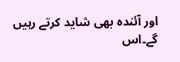اور آئندہ بھی شاید کرتے رہیں گے۔اس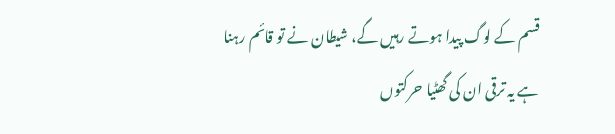قسم کے لوگ پیدا ہوتے رہیں گے، شیطان نے تو قائم رہنا ہے یہ ترقی ان کی گھٹیا حرکتوں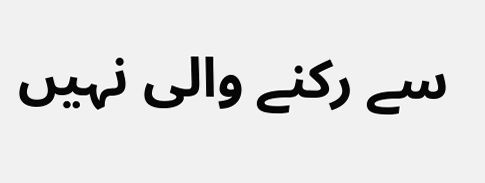سے رکنے والی نہیں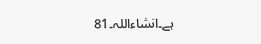ہے۔انشاءاللہ۔81